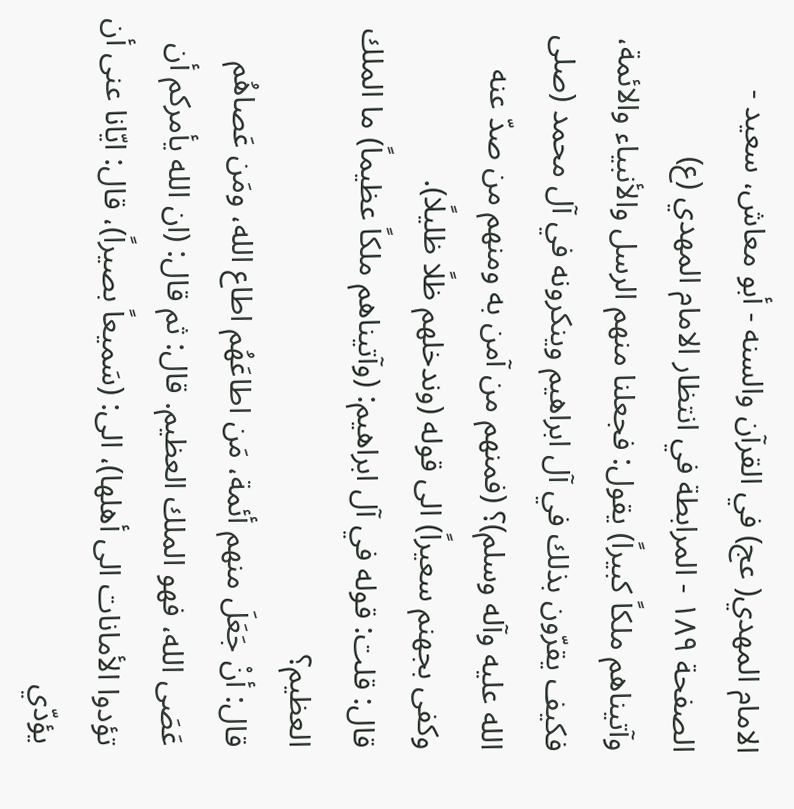الامام المهدي( عج) في القرآن والسنه - أبو معاش، سعيد - الصفحة ١٨٩ - المرابطة في انتظار الامام المهدي (ع)
وآتيناهم ملكاً كبيراً) يقول: فجعلنا منهم الرسل والأنبياء والائمة، فكيف يقرّون بذلك في آل ابراهيم وينكرونه في آل محمد (صلى الله عليه وآله وسلم)؟ (فمنهم من آمن به ومنهم من صدّ عنه وكفى بجهنم سعيراً) الى قوله (وندخلهم ظلًا ظليلًا).
قال: قلت: قوله في آل ابراهيم: (وآتيناهم ملكاً عظيماً) ما الملك العظيم؟
قال: أنْ جَعَلَ منهم أئمة، مَن اطاعَهُم اطاع الله، ومَن عَصاهُم عَصَى الله، فهو الملك العظيم. قال: ثم قال: (ان الله يأمركم أن تؤدوا الأمانات الى أهلها)، الى: (سَميعاً بصيراً)، قال: ايّانا عنى أن يؤدّي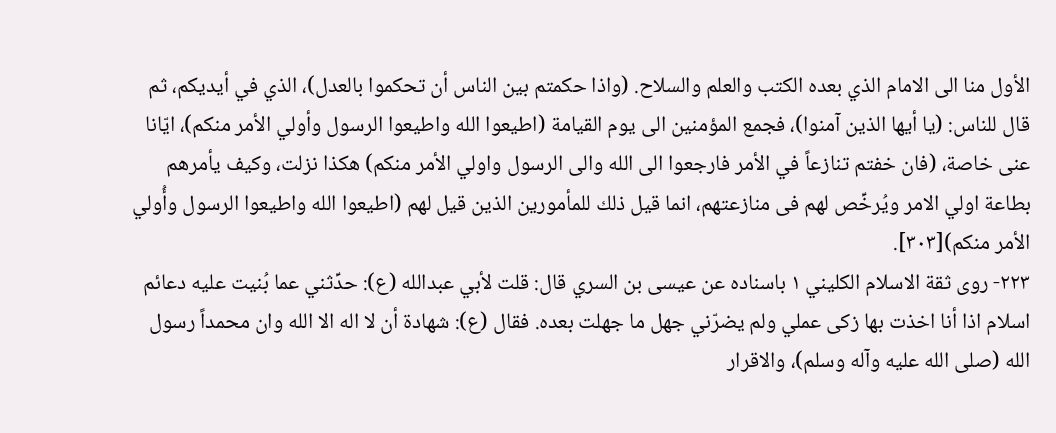الأول منا الى الامام الذي بعده الكتب والعلم والسلاح. (واذا حكمتم بين الناس أن تحكموا بالعدل)، الذي في أيديكم، ثم قال للناس: (يا أيها الذين آمنوا)، فجمع المؤمنين الى يوم القيامة (اطيعوا الله واطيعوا الرسول وأولي الأمر منكم)، ايّانا عنى خاصة، (فان خفتم تنازعاً في الأمر فارجعوا الى الله والى الرسول واولي الأمر منكم) هكذا نزلت، وكيف يأمرهم بطاعة اولي الامر ويُرخِّص لهم فى منازعتهم، انما قيل ذلك للمأمورين الذين قيل لهم (اطيعوا الله واطيعوا الرسول وأُولي الأمر منكم)[٣٠٣].
٢٢٣- روى ثقة الاسلام الكليني ١ باسناده عن عيسى بن السري قال: قلت لأبي عبدالله (ع): حدِّثني عما بُنيت عليه دعائم اسلام اذا أنا اخذت بها زكى عملي ولم يضرّني جهل ما جهلت بعده. فقال (ع): شهادة أن لا اله الا الله وان محمداً رسول الله (صلى الله عليه وآله وسلم)، والاقرار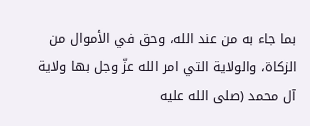بما جاء به من عند الله، وحق في الأموال من الزكاة، والولاية التي امر الله عزّ وجل بها ولاية آل محمد (صلى الله عليه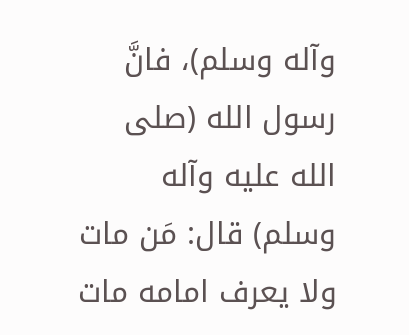وآله وسلم)، فانَّ رسول الله (صلى الله عليه وآله وسلم) قال: مَن مات ولا يعرف امامه مات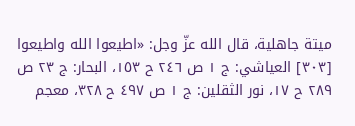ميتة جاهلية، قال الله عزّ وجل: «اطيعوا الله واطيعوا
[٣٠٣] العياشي: ج ١ ص ٢٤٦ ح ١٥٣، البحار: ج ٢٣ ص ٢٨٩ ح ١٧، نور الثقلين: ج ١ ص ٤٩٧ ح ٣٢٨، معجم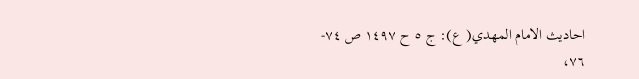احاديث الامام المهدي( ع): ج ٥ ح ١٤٩٧ ص ٧٤- ٧٦،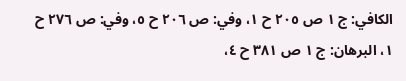الكافي: ج ١ ص ٢٠٥ ح ١، وفي: ص ٢٠٦ ح ٥، وفي: ص ٢٧٦ ح ١، البرهان: ج ١ ص ٣٨١ ح ٤،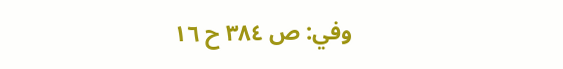وفي: ص ٣٨٤ ح ١٦